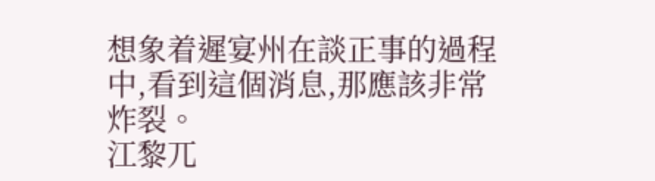想象着遲宴州在談正事的過程中,看到這個消息,那應該非常炸裂。
江黎兀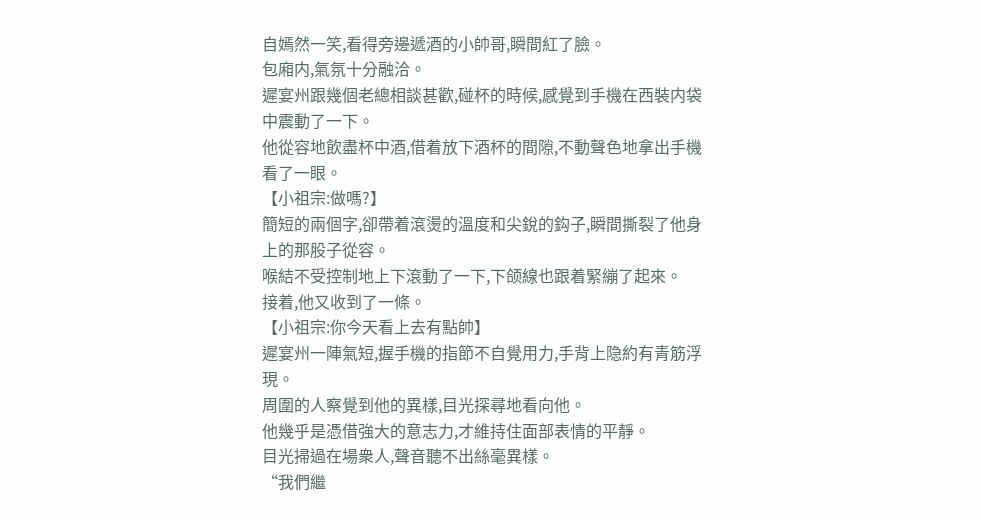自嫣然一笑,看得旁邊遞酒的小帥哥,瞬間紅了臉。
包廂内,氣氛十分融洽。
遲宴州跟幾個老總相談甚歡,碰杯的時候,感覺到手機在西裝内袋中震動了一下。
他從容地飲盡杯中酒,借着放下酒杯的間隙,不動聲色地拿出手機看了一眼。
【小祖宗:做嗎?】
簡短的兩個字,卻帶着滾燙的溫度和尖銳的鈎子,瞬間撕裂了他身上的那股子從容。
喉結不受控制地上下滾動了一下,下颌線也跟着緊繃了起來。
接着,他又收到了一條。
【小祖宗:你今天看上去有點帥】
遲宴州一陣氣短,握手機的指節不自覺用力,手背上隐約有青筋浮現。
周圍的人察覺到他的異樣,目光探尋地看向他。
他幾乎是憑借強大的意志力,才維持住面部表情的平靜。
目光掃過在場衆人,聲音聽不出絲毫異樣。
“我們繼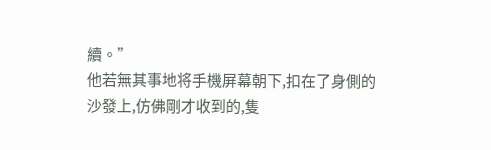續。”
他若無其事地将手機屏幕朝下,扣在了身側的沙發上,仿佛剛才收到的,隻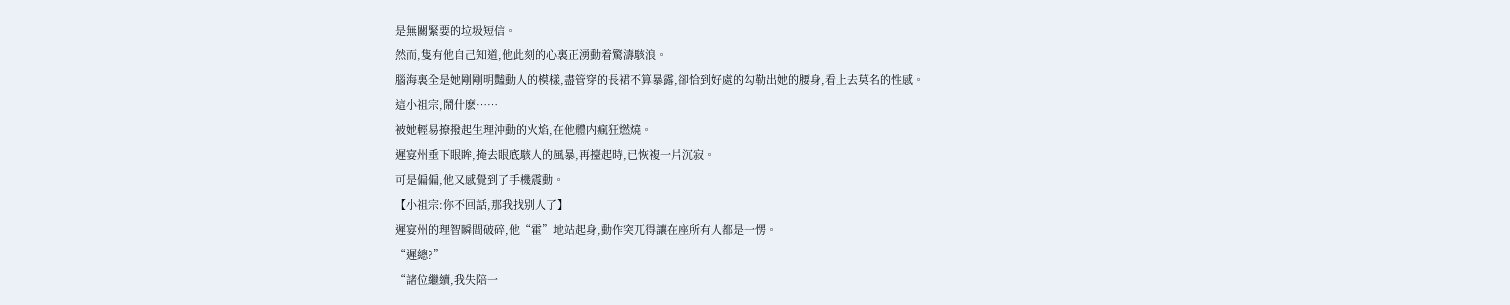是無關緊要的垃圾短信。
然而,隻有他自己知道,他此刻的心裏正湧動着驚濤駭浪。
腦海裏全是她剛剛明豔動人的模樣,盡管穿的長裙不算暴露,卻恰到好處的勾勒出她的腰身,看上去莫名的性感。
這小祖宗,鬧什麽……
被她輕易撩撥起生理沖動的火焰,在他體内瘋狂燃燒。
遲宴州垂下眼眸,掩去眼底駭人的風暴,再擡起時,已恢複一片沉寂。
可是偏偏,他又感覺到了手機震動。
【小祖宗:你不回話,那我找别人了】
遲宴州的理智瞬間破碎,他“霍”地站起身,動作突兀得讓在座所有人都是一愣。
“遲總?”
“諸位繼續,我失陪一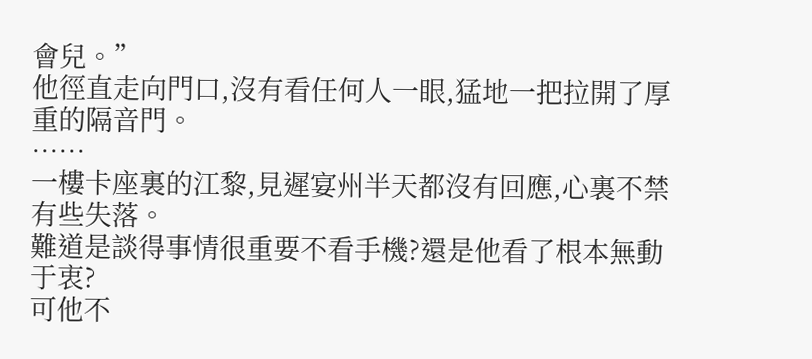會兒。”
他徑直走向門口,沒有看任何人一眼,猛地一把拉開了厚重的隔音門。
……
一樓卡座裏的江黎,見遲宴州半天都沒有回應,心裏不禁有些失落。
難道是談得事情很重要不看手機?還是他看了根本無動于衷?
可他不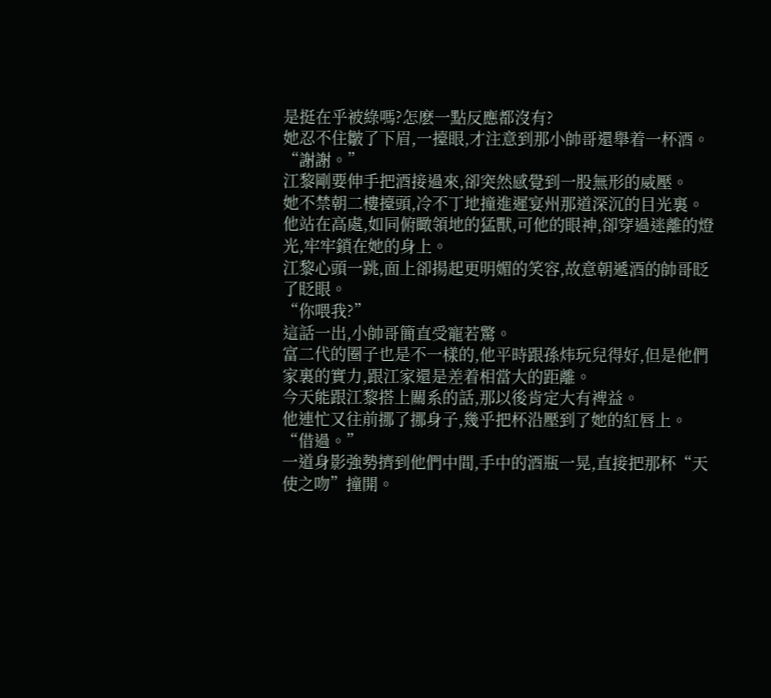是挺在乎被綠嗎?怎麽一點反應都沒有?
她忍不住皺了下眉,一擡眼,才注意到那小帥哥還舉着一杯酒。
“謝謝。”
江黎剛要伸手把酒接過來,卻突然感覺到一股無形的威壓。
她不禁朝二樓擡頭,冷不丁地撞進遲宴州那道深沉的目光裏。
他站在高處,如同俯瞰領地的猛獸,可他的眼神,卻穿過迷離的燈光,牢牢鎖在她的身上。
江黎心頭一跳,面上卻揚起更明媚的笑容,故意朝遞酒的帥哥眨了眨眼。
“你喂我?”
這話一出,小帥哥簡直受寵若驚。
富二代的圈子也是不一樣的,他平時跟孫炜玩兒得好,但是他們家裏的實力,跟江家還是差着相當大的距離。
今天能跟江黎搭上關系的話,那以後肯定大有裨益。
他連忙又往前挪了挪身子,幾乎把杯沿壓到了她的紅唇上。
“借過。”
一道身影強勢擠到他們中間,手中的酒瓶一晃,直接把那杯“天使之吻”撞開。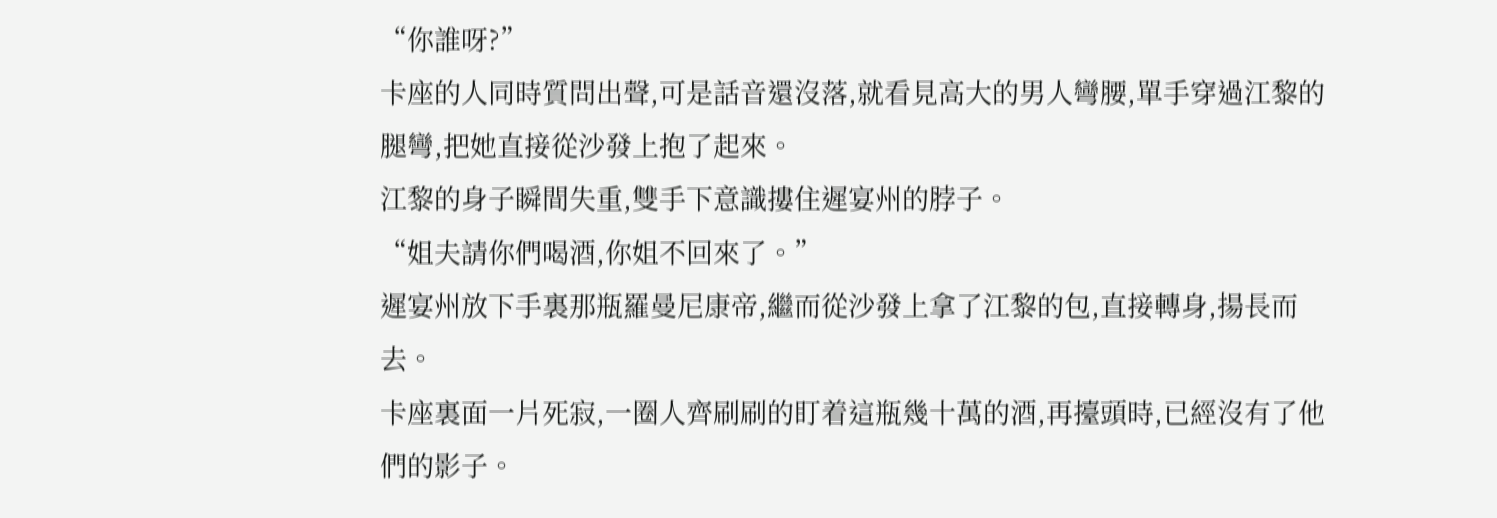“你誰呀?”
卡座的人同時質問出聲,可是話音還沒落,就看見高大的男人彎腰,單手穿過江黎的腿彎,把她直接從沙發上抱了起來。
江黎的身子瞬間失重,雙手下意識摟住遲宴州的脖子。
“姐夫請你們喝酒,你姐不回來了。”
遲宴州放下手裏那瓶羅曼尼康帝,繼而從沙發上拿了江黎的包,直接轉身,揚長而去。
卡座裏面一片死寂,一圈人齊刷刷的盯着這瓶幾十萬的酒,再擡頭時,已經沒有了他們的影子。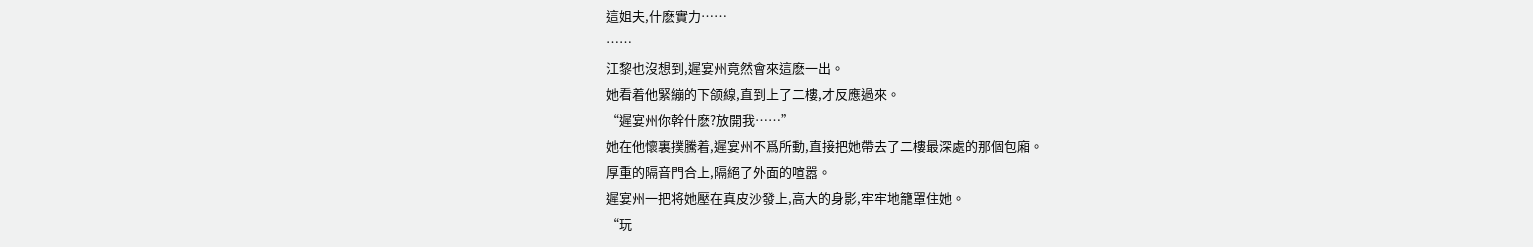這姐夫,什麽實力……
……
江黎也沒想到,遲宴州竟然會來這麽一出。
她看着他緊繃的下颌線,直到上了二樓,才反應過來。
“遲宴州你幹什麽?放開我……”
她在他懷裏撲騰着,遲宴州不爲所動,直接把她帶去了二樓最深處的那個包廂。
厚重的隔音門合上,隔絕了外面的喧嚣。
遲宴州一把将她壓在真皮沙發上,高大的身影,牢牢地籠罩住她。
“玩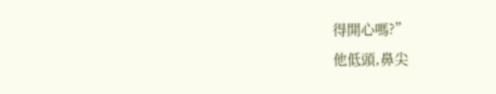得開心嗎?”
他低頭,鼻尖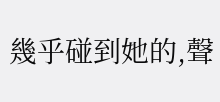幾乎碰到她的,聲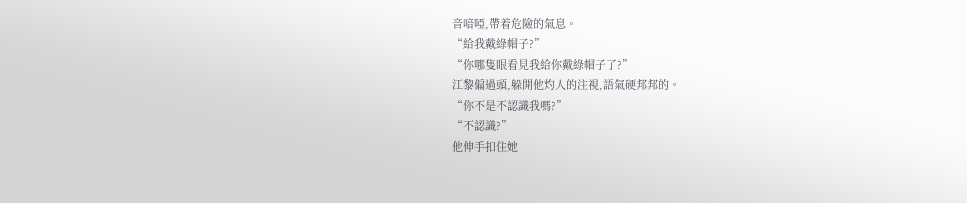音喑啞,帶着危險的氣息。
“給我戴綠帽子?”
“你哪隻眼看見我給你戴綠帽子了?”
江黎偏過頭,躲開他灼人的注視,語氣硬邦邦的。
“你不是不認識我嗎?”
“不認識?”
他伸手扣住她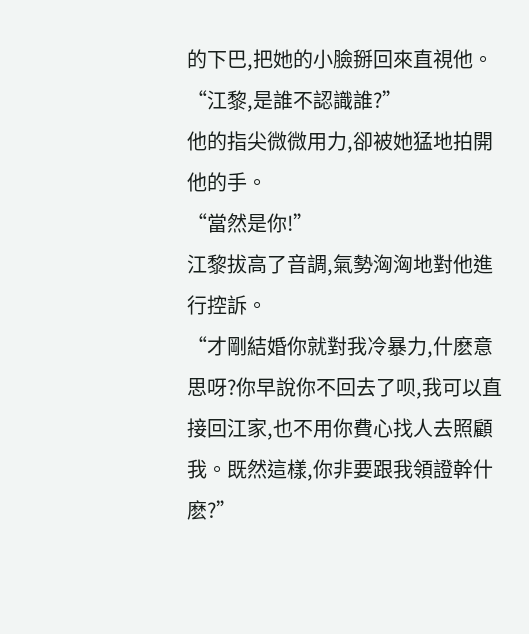的下巴,把她的小臉掰回來直視他。
“江黎,是誰不認識誰?”
他的指尖微微用力,卻被她猛地拍開他的手。
“當然是你!”
江黎拔高了音調,氣勢洶洶地對他進行控訴。
“才剛結婚你就對我冷暴力,什麽意思呀?你早說你不回去了呗,我可以直接回江家,也不用你費心找人去照顧我。既然這樣,你非要跟我領證幹什麽?”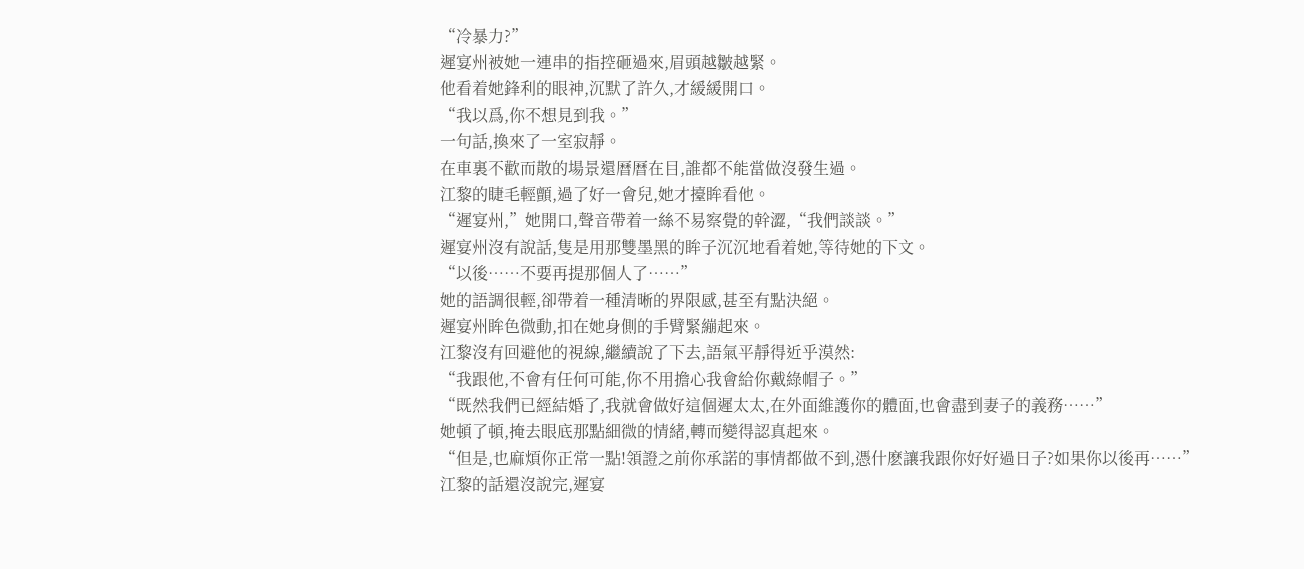“冷暴力?”
遲宴州被她一連串的指控砸過來,眉頭越皺越緊。
他看着她鋒利的眼神,沉默了許久,才緩緩開口。
“我以爲,你不想見到我。”
一句話,換來了一室寂靜。
在車裏不歡而散的場景還曆曆在目,誰都不能當做沒發生過。
江黎的睫毛輕顫,過了好一會兒,她才擡眸看他。
“遲宴州,”她開口,聲音帶着一絲不易察覺的幹澀,“我們談談。”
遲宴州沒有說話,隻是用那雙墨黑的眸子沉沉地看着她,等待她的下文。
“以後……不要再提那個人了……”
她的語調很輕,卻帶着一種清晰的界限感,甚至有點決絕。
遲宴州眸色微動,扣在她身側的手臂緊繃起來。
江黎沒有回避他的視線,繼續說了下去,語氣平靜得近乎漠然:
“我跟他,不會有任何可能,你不用擔心我會給你戴綠帽子。”
“既然我們已經結婚了,我就會做好這個遲太太,在外面維護你的體面,也會盡到妻子的義務……”
她頓了頓,掩去眼底那點細微的情緒,轉而變得認真起來。
“但是,也麻煩你正常一點!領證之前你承諾的事情都做不到,憑什麽讓我跟你好好過日子?如果你以後再……”
江黎的話還沒說完,遲宴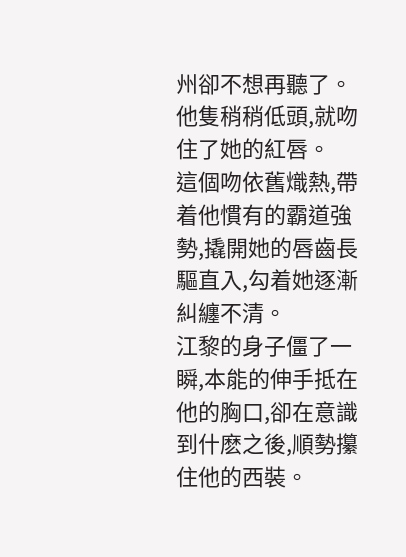州卻不想再聽了。
他隻稍稍低頭,就吻住了她的紅唇。
這個吻依舊熾熱,帶着他慣有的霸道強勢,撬開她的唇齒長驅直入,勾着她逐漸糾纏不清。
江黎的身子僵了一瞬,本能的伸手抵在他的胸口,卻在意識到什麽之後,順勢攥住他的西裝。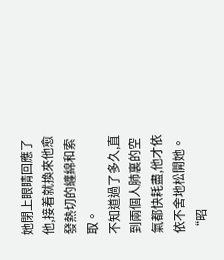她閉上眼睛回應了他,接着就換來他愈發熱切的纏綿和索取。
不知道過了多久,直到兩個人肺裏的空氣都快耗盡,他才依依不舍地松開她。
“昭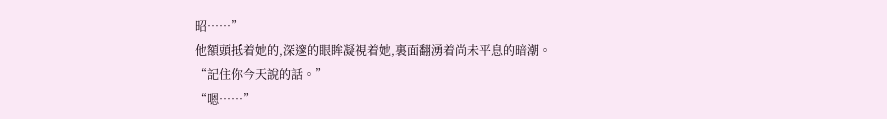昭……”
他額頭抵着她的,深邃的眼眸凝視着她,裏面翻湧着尚未平息的暗潮。
“記住你今天說的話。”
“嗯……”